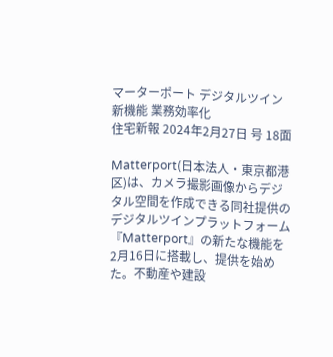マーターポート デジタルツイン新機能 業務効率化
住宅新報 2024年2月27日 号 18面

Matterport(日本法人・東京都港区)は、カメラ撮影画像からデジタル空間を作成できる同社提供のデジタルツインプラットフォーム『Matterport』の新たな機能を2月16日に搭載し、提供を始めた。不動産や建設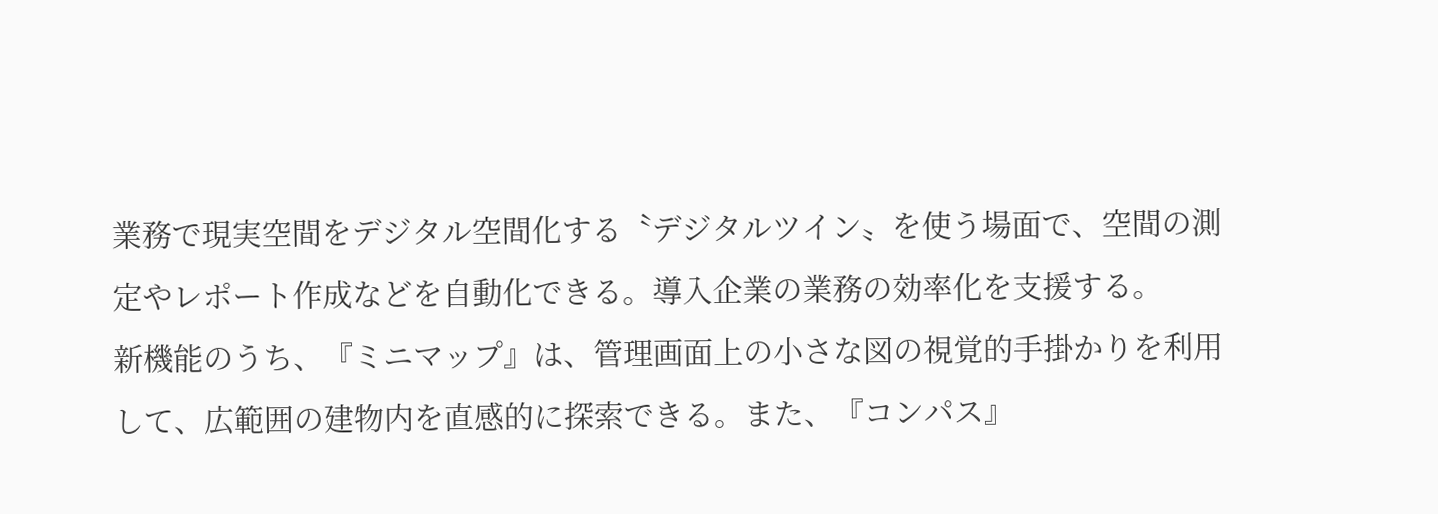業務で現実空間をデジタル空間化する〝デジタルツイン〟を使う場面で、空間の測定やレポート作成などを自動化できる。導入企業の業務の効率化を支援する。
新機能のうち、『ミニマップ』は、管理画面上の小さな図の視覚的手掛かりを利用して、広範囲の建物内を直感的に探索できる。また、『コンパス』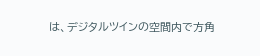は、デジタルツインの空間内で方角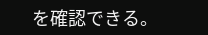を確認できる。